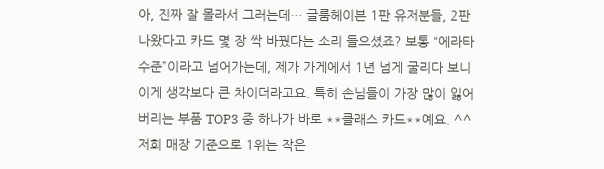아, 진짜 잘 몰라서 그러는데… 글룸헤이븐 1판 유저분들, 2판 나왔다고 카드 몇 장 싹 바꿨다는 소리 들으셨죠? 보통 “에라타 수준”이라고 넘어가는데, 제가 가게에서 1년 넘게 굴리다 보니 이게 생각보다 큰 차이더라고요. 특히 손님들이 가장 많이 잃어버리는 부품 TOP3 중 하나가 바로 **클래스 카드**예요. ^^ 저희 매장 기준으로 1위는 작은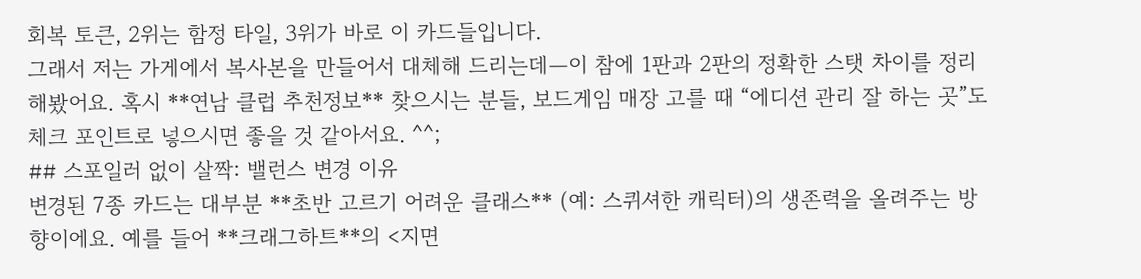회복 토큰, 2위는 함정 타일, 3위가 바로 이 카드들입니다.
그래서 저는 가게에서 복사본을 만들어서 대체해 드리는데—이 참에 1판과 2판의 정확한 스탯 차이를 정리해봤어요. 혹시 **연남 클럽 추천정보** 찾으시는 분들, 보드게임 매장 고를 때 “에디션 관리 잘 하는 곳”도 체크 포인트로 넣으시면 좋을 것 같아서요. ^^;
## 스포일러 없이 살짝: 밸런스 변경 이유
변경된 7종 카드는 대부분 **초반 고르기 어려운 클래스** (예: 스퀴셔한 캐릭터)의 생존력을 올려주는 방향이에요. 예를 들어 **크래그하트**의 <지면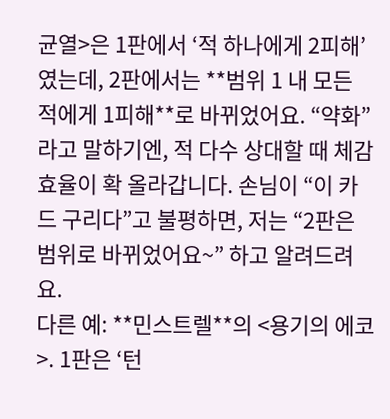균열>은 1판에서 ‘적 하나에게 2피해’였는데, 2판에서는 **범위 1 내 모든 적에게 1피해**로 바뀌었어요. “약화”라고 말하기엔, 적 다수 상대할 때 체감 효율이 확 올라갑니다. 손님이 “이 카드 구리다”고 불평하면, 저는 “2판은 범위로 바뀌었어요~” 하고 알려드려요.
다른 예: **민스트렐**의 <용기의 에코>. 1판은 ‘턴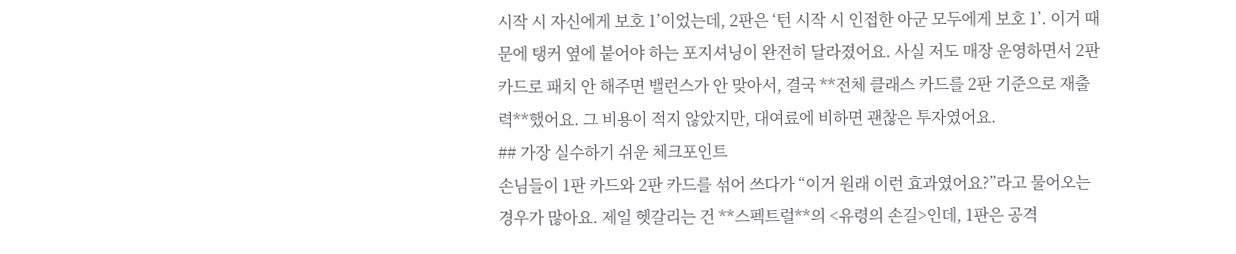시작 시 자신에게 보호 1’이었는데, 2판은 ‘턴 시작 시 인접한 아군 모두에게 보호 1’. 이거 때문에 탱커 옆에 붙어야 하는 포지셔닝이 완전히 달라졌어요. 사실 저도 매장 운영하면서 2판 카드로 패치 안 해주면 밸런스가 안 맞아서, 결국 **전체 클래스 카드를 2판 기준으로 재출력**했어요. 그 비용이 적지 않았지만, 대여료에 비하면 괜찮은 투자였어요.
## 가장 실수하기 쉬운 체크포인트
손님들이 1판 카드와 2판 카드를 섞어 쓰다가 “이거 원래 이런 효과였어요?”라고 물어오는 경우가 많아요. 제일 헷갈리는 건 **스펙트럴**의 <유령의 손길>인데, 1판은 공격